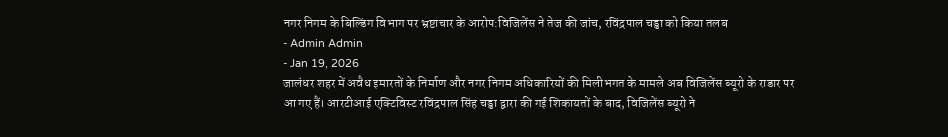नगर निगम के बिल्डिंग विभाग पर भ्रष्टाचार के आरोप:विजिलेंस ने तेज की जांच, रविंद्रपाल चड्ढा को किया तलब
- Admin Admin
- Jan 19, 2026
जालंधर शहर में अवैध इमारतों के निर्माण और नगर निगम अधिकारियों की मिलीभगत के मामले अब विजिलेंस ब्यूरो के राडार पर आ गए हैं। आरटीआई एक्टिविस्ट रविंद्रपाल सिंह चड्ढा द्वारा की गई शिकायतों के बाद, विजिलेंस ब्यूरो ने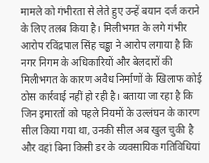मामले को गंभीरता से लेते हुए उन्हें बयान दर्ज कराने के लिए तलब किया है। मिलीभगत के लगे गंभीर आरोप रविंद्रपाल सिंह चड्ढा ने आरोप लगाया है कि नगर निगम के अधिकारियों और बेलदारों की मिलीभगत के कारण अवैध निर्माणों के खिलाफ कोई ठोस कार्रवाई नहीं हो रही है। बताया जा रहा है कि जिन इमारतों को पहले नियमों के उल्लंघन के कारण सील किया गया था, उनकी सील अब खुल चुकी है और वहां बिना किसी डर के व्यवसायिक गतिविधियां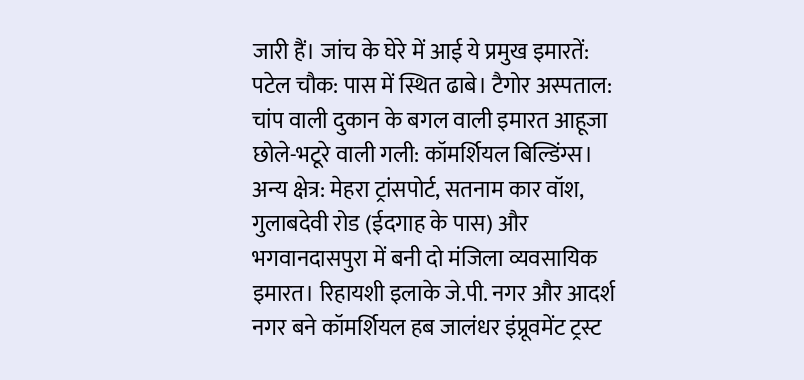जारी हैं। जांच के घेरे में आई ये प्रमुख इमारतें: पटेल चौक: पास में स्थित ढाबे। टैगोर अस्पताल: चांप वाली दुकान के बगल वाली इमारत आहूजा छोले-भटूरे वाली गली: कॉमर्शियल बिल्डिंग्स। अन्य क्षेत्र: मेहरा ट्रांसपोर्ट, सतनाम कार वॉश, गुलाबदेवी रोड (ईदगाह के पास) और भगवानदासपुरा में बनी दो मंजिला व्यवसायिक इमारत। रिहायशी इलाके जे.पी. नगर और आदर्श नगर बने कॉमर्शियल हब जालंधर इंप्रूवमेंट ट्रस्ट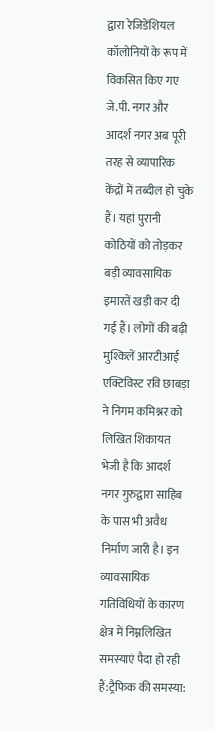द्वारा रेजिडेंशियल कॉलोनियों के रूप में विकसित किए गए जे.पी. नगर और आदर्श नगर अब पूरी तरह से व्यापारिक केंद्रों में तब्दील हो चुके हैं। यहां पुरानी कोठियों को तोड़कर बड़ी व्यावसायिक इमारतें खड़ी कर दी गई हैं। लोगों की बढ़ी मुश्किलें आरटीआई एक्टिविस्ट रवि छाबड़ा ने निगम कमिश्नर को लिखित शिकायत भेजी है कि आदर्श नगर गुरुद्वारा साहिब के पास भी अवैध निर्माण जारी है। इन व्यावसायिक गतिविधियों के कारण क्षेत्र में निम्नलिखित समस्याएं पैदा हो रही हैं:ट्रैफिक की समस्या: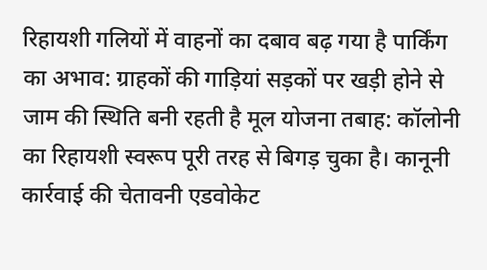रिहायशी गलियों में वाहनों का दबाव बढ़ गया है पार्किंग का अभाव: ग्राहकों की गाड़ियां सड़कों पर खड़ी होने से जाम की स्थिति बनी रहती है मूल योजना तबाह: कॉलोनी का रिहायशी स्वरूप पूरी तरह से बिगड़ चुका है। कानूनी कार्रवाई की चेतावनी एडवोकेट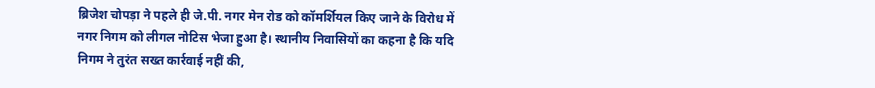ब्रिजेश चोपड़ा ने पहले ही जे.पी. नगर मेन रोड को कॉमर्शियल किए जाने के विरोध में नगर निगम को लीगल नोटिस भेजा हुआ है। स्थानीय निवासियों का कहना है कि यदि निगम ने तुरंत सख्त कार्रवाई नहीं की,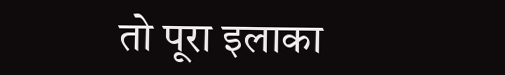तो पूरा इलाका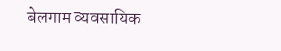बेलगाम व्यवसायिक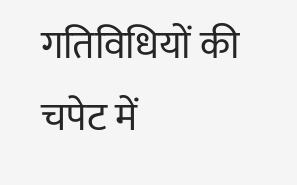गतिविधियों की चपेट में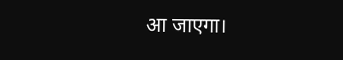आ जाएगा।